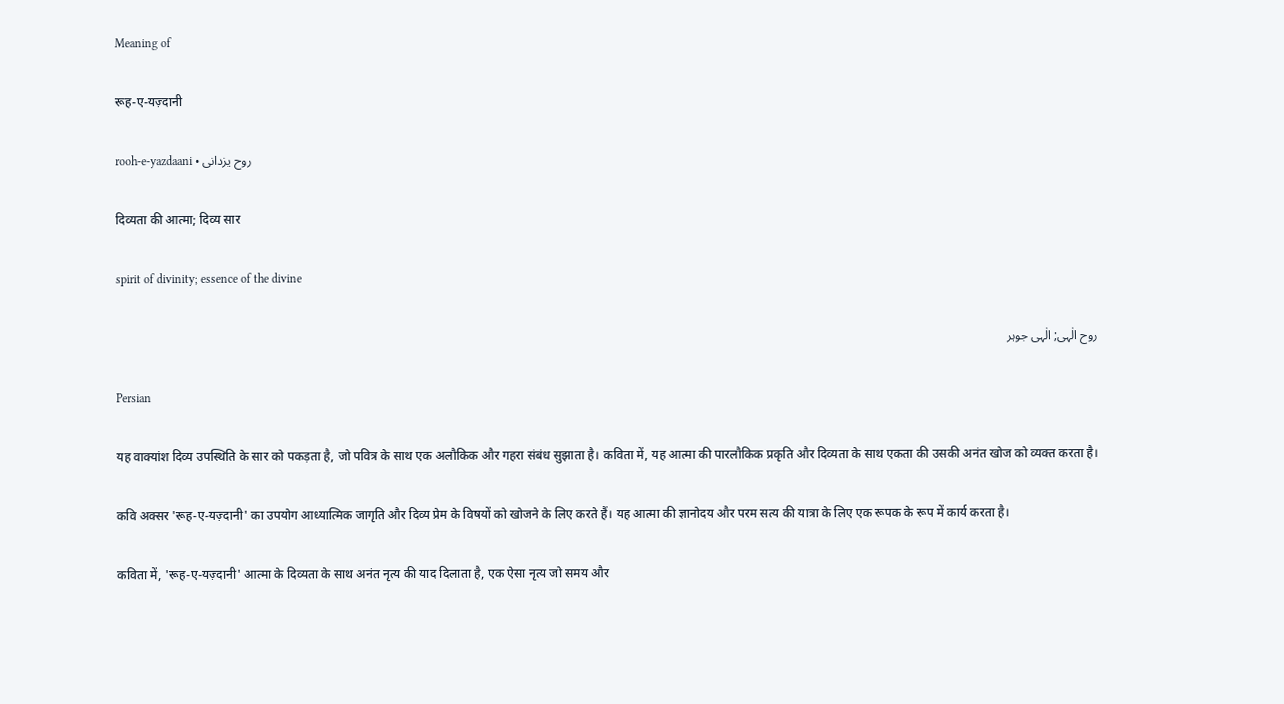Meaning of

रूह-ए-यज़्दानी

rooh-e-yazdaani • روح یزدانی

दिव्यता की आत्मा; दिव्य सार

spirit of divinity; essence of the divine

روح الٰہی; الٰہی جوہر

Persian

यह वाक्यांश दिव्य उपस्थिति के सार को पकड़ता है, जो पवित्र के साथ एक अलौकिक और गहरा संबंध सुझाता है। कविता में, यह आत्मा की पारलौकिक प्रकृति और दिव्यता के साथ एकता की उसकी अनंत खोज को व्यक्त करता है।

कवि अक्सर 'रूह-ए-यज़्दानी' का उपयोग आध्यात्मिक जागृति और दिव्य प्रेम के विषयों को खोजने के लिए करते हैं। यह आत्मा की ज्ञानोदय और परम सत्य की यात्रा के लिए एक रूपक के रूप में कार्य करता है।

कविता में, 'रूह-ए-यज़्दानी' आत्मा के दिव्यता के साथ अनंत नृत्य की याद दिलाता है, एक ऐसा नृत्य जो समय और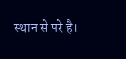स्थान से परे है।